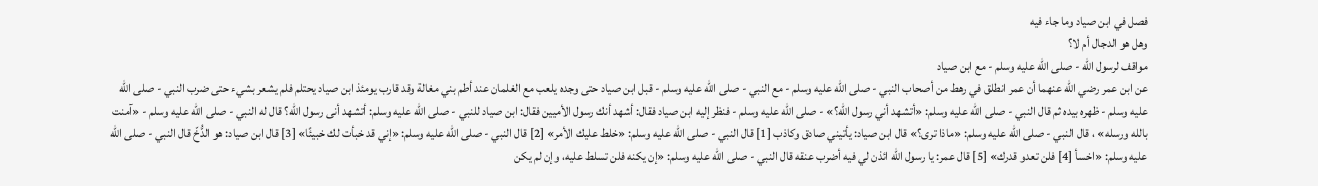فصل في ابن صياد وما جاء فيه
وهل هو الدجال أم لا؟
مواقف لرسول الله - صلى الله عليه وسلم - مع ابن صياد
عن ابن عمر رضي الله عنهما أن عمر انطلق في رهط من أصحاب النبي - صلى الله عليه وسلم - مع النبي - صلى الله عليه وسلم - قبل ابن صياد حتى وجده يلعب مع الغلمان عند أطم بني مغالة وقد قارب يومئذ ابن صياد يحتلم فلم يشعر بشيء حتى ضرب النبي - صلى الله عليه وسلم - ظهره بيده ثم قال النبي - صلى الله عليه وسلم: «أتشهد أني رسول الله؟» - صلى الله عليه وسلم - فنظر إليه ابن صياد فقال: أشهد أنك رسول الأميين فقال: ابن صياد للنبي - صلى الله عليه وسلم: أتشهد أنى رسول الله؟ قال له النبي - صلى الله عليه وسلم - «آمنت بالله ورسله» ، قال النبي - صلى الله عليه وسلم: «ماذا ترى؟» قال ابن صياد: يأتيني صادق وكاذب [1] قال النبي - صلى الله عليه وسلم: «خلط عليك الأمر» [2] قال النبي - صلى الله عليه وسلم: «إني قد خبأت لك خبيئًا» [3] قال ابن صياد: هو الدُّخّ قال النبي - صلى الله عليه وسلم: «اخسأ [4] فلن تعدو قدرك» [5] قال عمر: يا رسول الله ائذن لي فيه أضرب عنقه قال النبي - صلى الله عليه وسلم: «إن يكنه فلن تسلط عليه، وإن لم يكن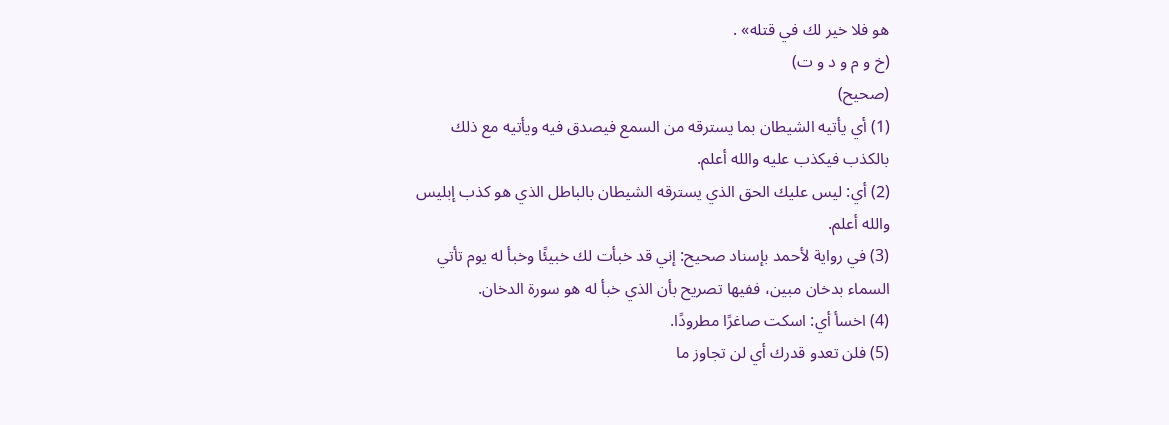هو فلا خير لك في قتله» .
(خ و م و د و ت)
(صحيح)
(1) أي يأتيه الشيطان بما يسترقه من السمع فيصدق فيه ويأتيه مع ذلك بالكذب فيكذب عليه والله أعلم.
(2) أي: ليس عليك الحق الذي يسترقه الشيطان بالباطل الذي هو كذب إبليس والله أعلم.
(3) في رواية لأحمد بإسناد صحيح: إني قد خبأت لك خبيئًا وخبأ له يوم تأتي السماء بدخان مبين، ففيها تصريح بأن الذي خبأ له هو سورة الدخان.
(4) اخسأ أي: اسكت صاغرًا مطرودًا.
(5) فلن تعدو قدرك أي لن تجاوز ما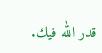قدر الله فيك.